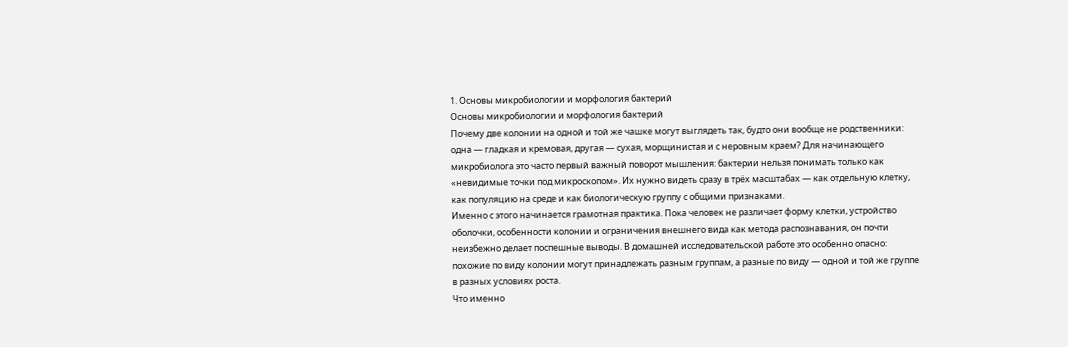1. Основы микробиологии и морфология бактерий
Основы микробиологии и морфология бактерий
Почему две колонии на одной и той же чашке могут выглядеть так, будто они вообще не родственники: одна — гладкая и кремовая, другая — сухая, морщинистая и с неровным краем? Для начинающего микробиолога это часто первый важный поворот мышления: бактерии нельзя понимать только как «невидимые точки под микроскопом». Их нужно видеть сразу в трёх масштабах — как отдельную клетку, как популяцию на среде и как биологическую группу с общими признаками.
Именно с этого начинается грамотная практика. Пока человек не различает форму клетки, устройство оболочки, особенности колонии и ограничения внешнего вида как метода распознавания, он почти неизбежно делает поспешные выводы. В домашней исследовательской работе это особенно опасно: похожие по виду колонии могут принадлежать разным группам, а разные по виду — одной и той же группе в разных условиях роста.
Что именно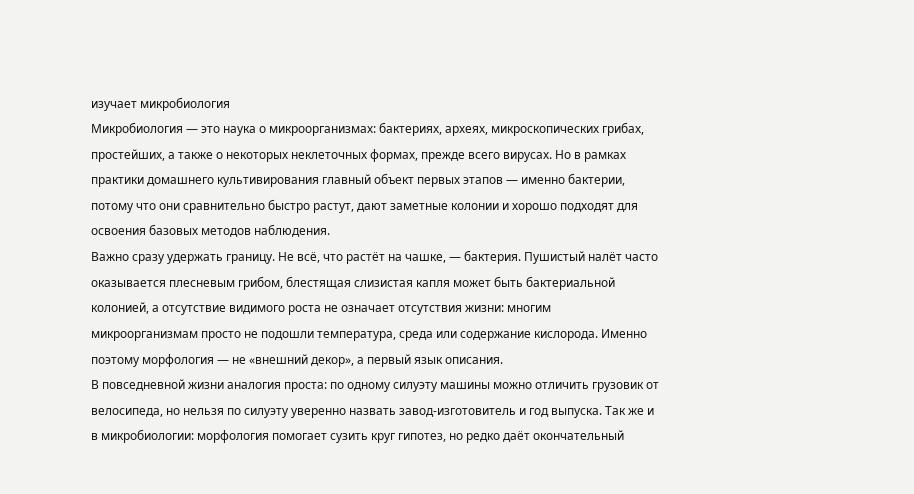изучает микробиология
Микробиология — это наука о микроорганизмах: бактериях, археях, микроскопических грибах, простейших, а также о некоторых неклеточных формах, прежде всего вирусах. Но в рамках практики домашнего культивирования главный объект первых этапов — именно бактерии, потому что они сравнительно быстро растут, дают заметные колонии и хорошо подходят для освоения базовых методов наблюдения.
Важно сразу удержать границу. Не всё, что растёт на чашке, — бактерия. Пушистый налёт часто оказывается плесневым грибом, блестящая слизистая капля может быть бактериальной колонией, а отсутствие видимого роста не означает отсутствия жизни: многим микроорганизмам просто не подошли температура, среда или содержание кислорода. Именно поэтому морфология — не «внешний декор», а первый язык описания.
В повседневной жизни аналогия проста: по одному силуэту машины можно отличить грузовик от велосипеда, но нельзя по силуэту уверенно назвать завод-изготовитель и год выпуска. Так же и в микробиологии: морфология помогает сузить круг гипотез, но редко даёт окончательный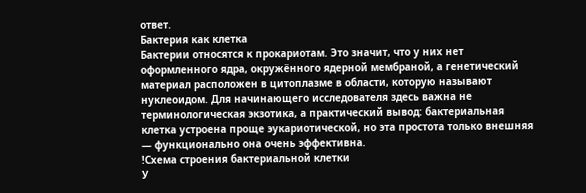ответ.
Бактерия как клетка
Бактерии относятся к прокариотам. Это значит, что у них нет оформленного ядра, окружённого ядерной мембраной, а генетический материал расположен в цитоплазме в области, которую называют нуклеоидом. Для начинающего исследователя здесь важна не терминологическая экзотика, а практический вывод: бактериальная клетка устроена проще эукариотической, но эта простота только внешняя — функционально она очень эффективна.
!Схема строения бактериальной клетки
У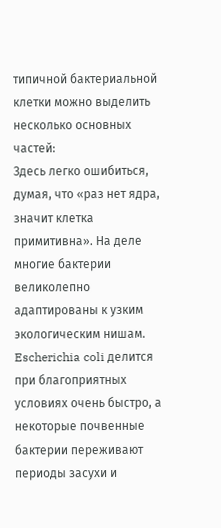типичной бактериальной клетки можно выделить несколько основных частей:
Здесь легко ошибиться, думая, что «раз нет ядра, значит клетка примитивна». На деле многие бактерии великолепно адаптированы к узким экологическим нишам. Escherichia coli делится при благоприятных условиях очень быстро, а некоторые почвенные бактерии переживают периоды засухи и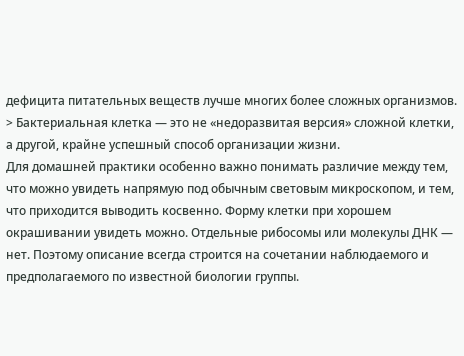дефицита питательных веществ лучше многих более сложных организмов.
> Бактериальная клетка — это не «недоразвитая версия» сложной клетки, а другой, крайне успешный способ организации жизни.
Для домашней практики особенно важно понимать различие между тем, что можно увидеть напрямую под обычным световым микроскопом, и тем, что приходится выводить косвенно. Форму клетки при хорошем окрашивании увидеть можно. Отдельные рибосомы или молекулы ДНК — нет. Поэтому описание всегда строится на сочетании наблюдаемого и предполагаемого по известной биологии группы.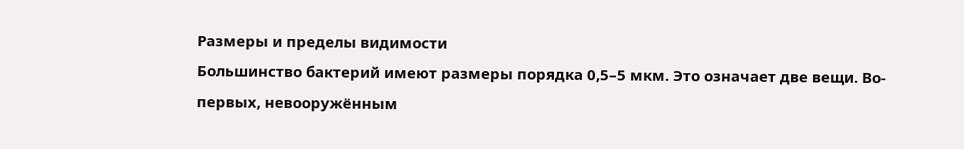Размеры и пределы видимости
Большинство бактерий имеют размеры порядка 0,5–5 мкм. Это означает две вещи. Во-первых, невооружённым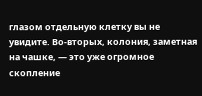глазом отдельную клетку вы не увидите. Во-вторых, колония, заметная на чашке, — это уже огромное скопление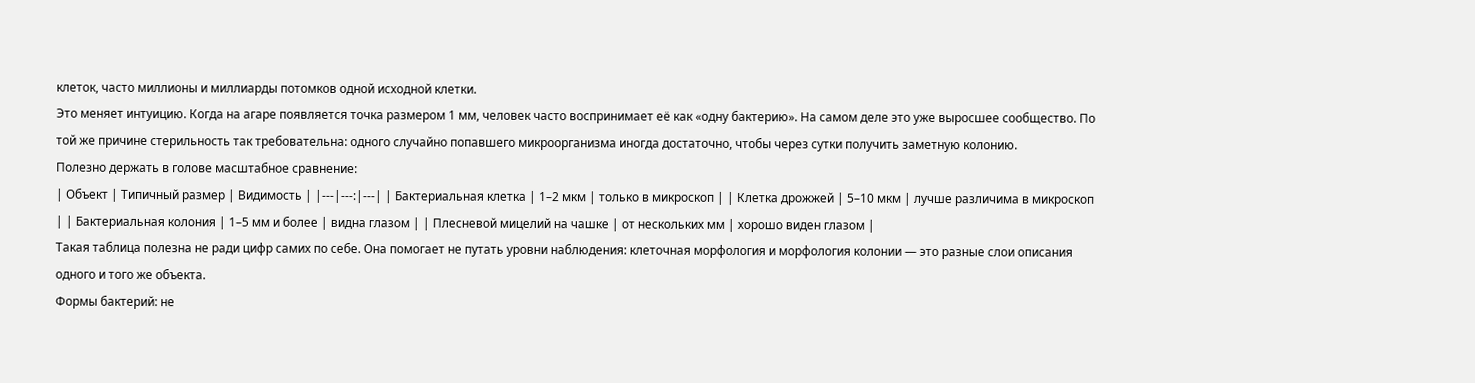клеток, часто миллионы и миллиарды потомков одной исходной клетки.
Это меняет интуицию. Когда на агаре появляется точка размером 1 мм, человек часто воспринимает её как «одну бактерию». На самом деле это уже выросшее сообщество. По той же причине стерильность так требовательна: одного случайно попавшего микроорганизма иногда достаточно, чтобы через сутки получить заметную колонию.
Полезно держать в голове масштабное сравнение:
| Объект | Типичный размер | Видимость | |---|---:|---| | Бактериальная клетка | 1–2 мкм | только в микроскоп | | Клетка дрожжей | 5–10 мкм | лучше различима в микроскоп | | Бактериальная колония | 1–5 мм и более | видна глазом | | Плесневой мицелий на чашке | от нескольких мм | хорошо виден глазом |
Такая таблица полезна не ради цифр самих по себе. Она помогает не путать уровни наблюдения: клеточная морфология и морфология колонии — это разные слои описания одного и того же объекта.
Формы бактерий: не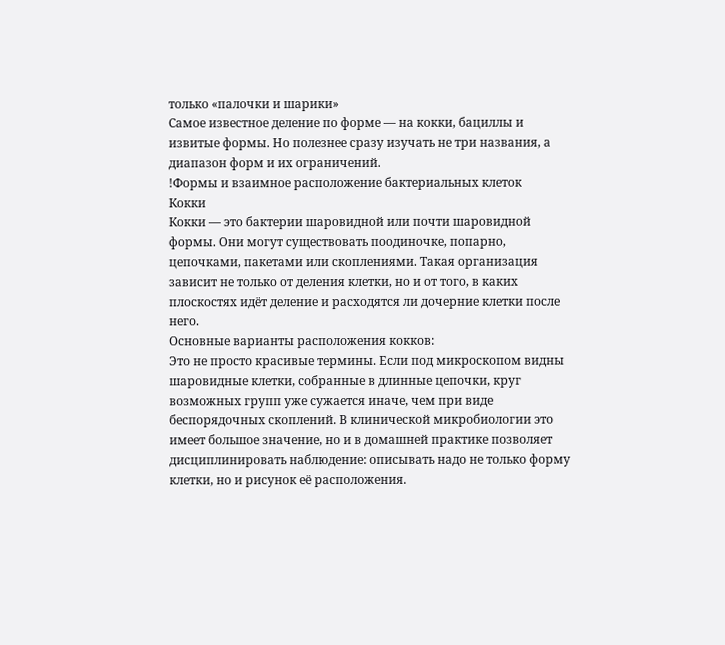только «палочки и шарики»
Самое известное деление по форме — на кокки, бациллы и извитые формы. Но полезнее сразу изучать не три названия, а диапазон форм и их ограничений.
!Формы и взаимное расположение бактериальных клеток
Кокки
Кокки — это бактерии шаровидной или почти шаровидной формы. Они могут существовать поодиночке, попарно, цепочками, пакетами или скоплениями. Такая организация зависит не только от деления клетки, но и от того, в каких плоскостях идёт деление и расходятся ли дочерние клетки после него.
Основные варианты расположения кокков:
Это не просто красивые термины. Если под микроскопом видны шаровидные клетки, собранные в длинные цепочки, круг возможных групп уже сужается иначе, чем при виде беспорядочных скоплений. В клинической микробиологии это имеет большое значение, но и в домашней практике позволяет дисциплинировать наблюдение: описывать надо не только форму клетки, но и рисунок её расположения.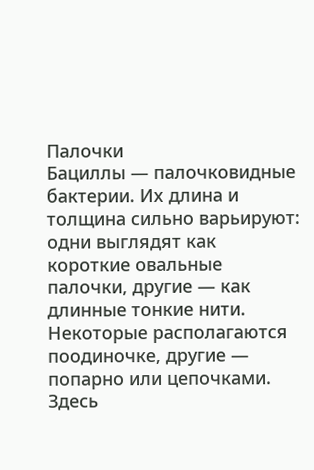Палочки
Бациллы — палочковидные бактерии. Их длина и толщина сильно варьируют: одни выглядят как короткие овальные палочки, другие — как длинные тонкие нити. Некоторые располагаются поодиночке, другие — попарно или цепочками.
Здесь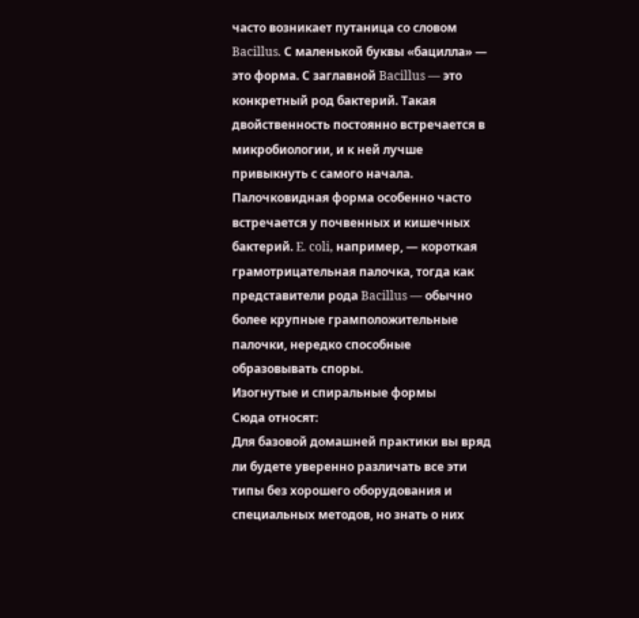часто возникает путаница со словом Bacillus. С маленькой буквы «бацилла» — это форма. С заглавной Bacillus — это конкретный род бактерий. Такая двойственность постоянно встречается в микробиологии, и к ней лучше привыкнуть с самого начала.
Палочковидная форма особенно часто встречается у почвенных и кишечных бактерий. E. coli, например, — короткая грамотрицательная палочка, тогда как представители рода Bacillus — обычно более крупные грамположительные палочки, нередко способные образовывать споры.
Изогнутые и спиральные формы
Сюда относят:
Для базовой домашней практики вы вряд ли будете уверенно различать все эти типы без хорошего оборудования и специальных методов, но знать о них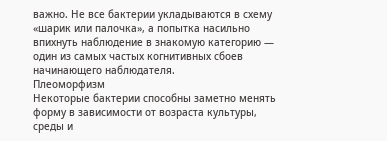важно. Не все бактерии укладываются в схему «шарик или палочка», а попытка насильно впихнуть наблюдение в знакомую категорию — один из самых частых когнитивных сбоев начинающего наблюдателя.
Плеоморфизм
Некоторые бактерии способны заметно менять форму в зависимости от возраста культуры, среды и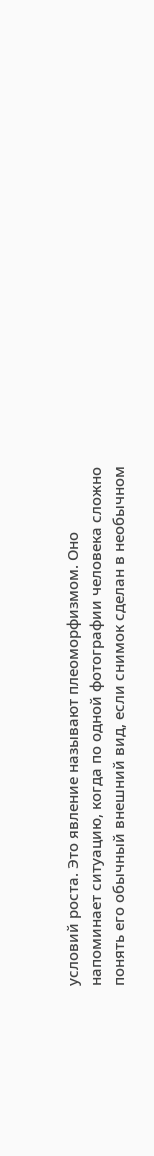условий роста. Это явление называют плеоморфизмом. Оно напоминает ситуацию, когда по одной фотографии человека сложно понять его обычный внешний вид, если снимок сделан в необычном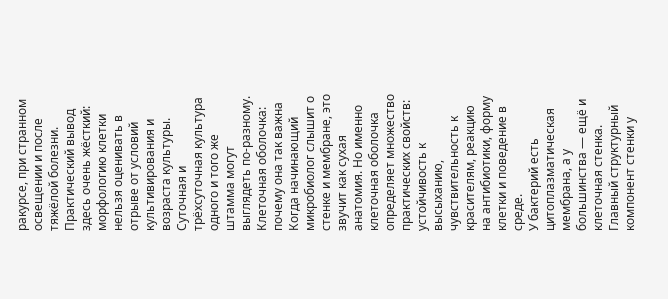ракурсе, при странном освещении и после тяжёлой болезни.
Практический вывод здесь очень жёсткий: морфологию клетки нельзя оценивать в отрыве от условий культивирования и возраста культуры. Суточная и трёхсуточная культура одного и того же штамма могут выглядеть по-разному.
Клеточная оболочка: почему она так важна
Когда начинающий микробиолог слышит о стенке и мембране, это звучит как сухая анатомия. Но именно клеточная оболочка определяет множество практических свойств: устойчивость к высыханию, чувствительность к красителям, реакцию на антибиотики, форму клетки и поведение в среде.
У бактерий есть цитоплазматическая мембрана, а у большинства — ещё и клеточная стенка. Главный структурный компонент стенки у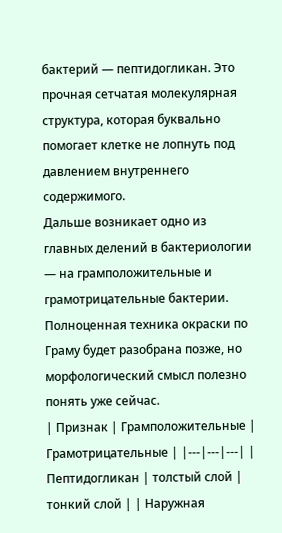бактерий — пептидогликан. Это прочная сетчатая молекулярная структура, которая буквально помогает клетке не лопнуть под давлением внутреннего содержимого.
Дальше возникает одно из главных делений в бактериологии — на грамположительные и грамотрицательные бактерии. Полноценная техника окраски по Граму будет разобрана позже, но морфологический смысл полезно понять уже сейчас.
| Признак | Грамположительные | Грамотрицательные | |---|---|---| | Пептидогликан | толстый слой | тонкий слой | | Наружная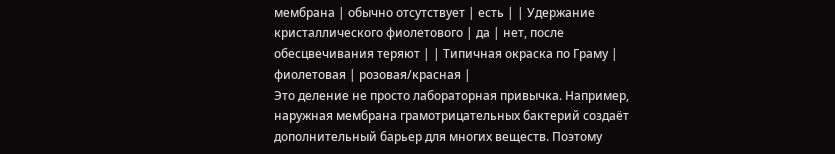мембрана | обычно отсутствует | есть | | Удержание кристаллического фиолетового | да | нет, после обесцвечивания теряют | | Типичная окраска по Граму | фиолетовая | розовая/красная |
Это деление не просто лабораторная привычка. Например, наружная мембрана грамотрицательных бактерий создаёт дополнительный барьер для многих веществ. Поэтому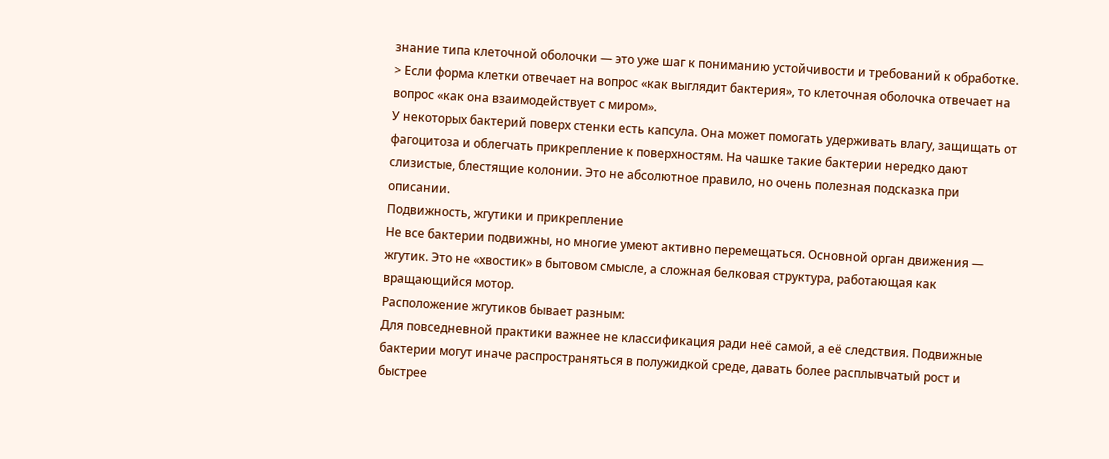знание типа клеточной оболочки — это уже шаг к пониманию устойчивости и требований к обработке.
> Если форма клетки отвечает на вопрос «как выглядит бактерия», то клеточная оболочка отвечает на вопрос «как она взаимодействует с миром».
У некоторых бактерий поверх стенки есть капсула. Она может помогать удерживать влагу, защищать от фагоцитоза и облегчать прикрепление к поверхностям. На чашке такие бактерии нередко дают слизистые, блестящие колонии. Это не абсолютное правило, но очень полезная подсказка при описании.
Подвижность, жгутики и прикрепление
Не все бактерии подвижны, но многие умеют активно перемещаться. Основной орган движения — жгутик. Это не «хвостик» в бытовом смысле, а сложная белковая структура, работающая как вращающийся мотор.
Расположение жгутиков бывает разным:
Для повседневной практики важнее не классификация ради неё самой, а её следствия. Подвижные бактерии могут иначе распространяться в полужидкой среде, давать более расплывчатый рост и быстрее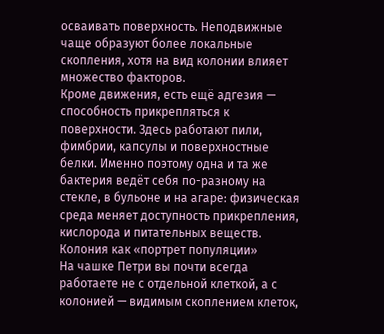осваивать поверхность. Неподвижные чаще образуют более локальные скопления, хотя на вид колонии влияет множество факторов.
Кроме движения, есть ещё адгезия — способность прикрепляться к поверхности. Здесь работают пили, фимбрии, капсулы и поверхностные белки. Именно поэтому одна и та же бактерия ведёт себя по-разному на стекле, в бульоне и на агаре: физическая среда меняет доступность прикрепления, кислорода и питательных веществ.
Колония как «портрет популяции»
На чашке Петри вы почти всегда работаете не с отдельной клеткой, а с колонией — видимым скоплением клеток,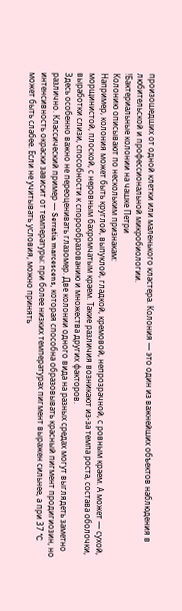произошедших от одной клетки или маленького кластера. Колония — это один из важнейших объектов наблюдения в любительской и профессиональной микробиологии.
!Бактериальные колонии на чашке Петри
Колонию описывают по нескольким признакам:
Например, колония может быть круглой, выпуклой, гладкой, кремовой, непрозрачной, с ровным краем. А может — сухой, морщинистой, плоской, с неровным бахромчатым краем. Такие различия возникают из-за темпа роста, состава оболочки, выработки слизи, способности к спорообразованию и множества других факторов.
Здесь особенно важно не переоценивать глазомер. Две колонии одного вида на разных средах могут выглядеть заметно различно. Классический пример — Serratia marcescens, которая способна образовывать красный пигмент продигиозин, но интенсивность окраски зависит от температуры: при более низких температурах пигмент выражен сильнее, а при 37 °C может быть слабее. Если не учитывать условия, можно принять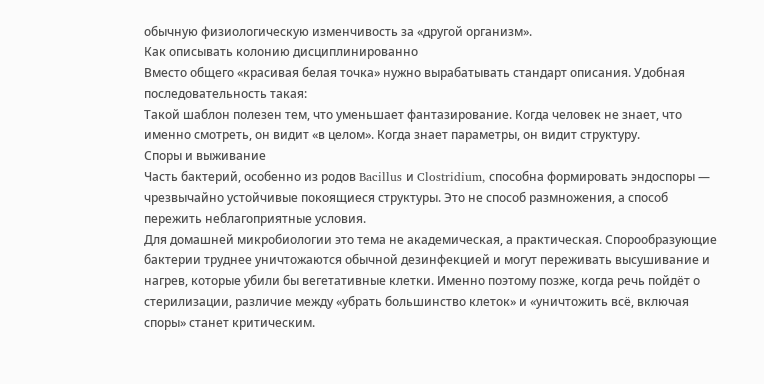обычную физиологическую изменчивость за «другой организм».
Как описывать колонию дисциплинированно
Вместо общего «красивая белая точка» нужно вырабатывать стандарт описания. Удобная последовательность такая:
Такой шаблон полезен тем, что уменьшает фантазирование. Когда человек не знает, что именно смотреть, он видит «в целом». Когда знает параметры, он видит структуру.
Споры и выживание
Часть бактерий, особенно из родов Bacillus и Clostridium, способна формировать эндоспоры — чрезвычайно устойчивые покоящиеся структуры. Это не способ размножения, а способ пережить неблагоприятные условия.
Для домашней микробиологии это тема не академическая, а практическая. Спорообразующие бактерии труднее уничтожаются обычной дезинфекцией и могут переживать высушивание и нагрев, которые убили бы вегетативные клетки. Именно поэтому позже, когда речь пойдёт о стерилизации, различие между «убрать большинство клеток» и «уничтожить всё, включая споры» станет критическим.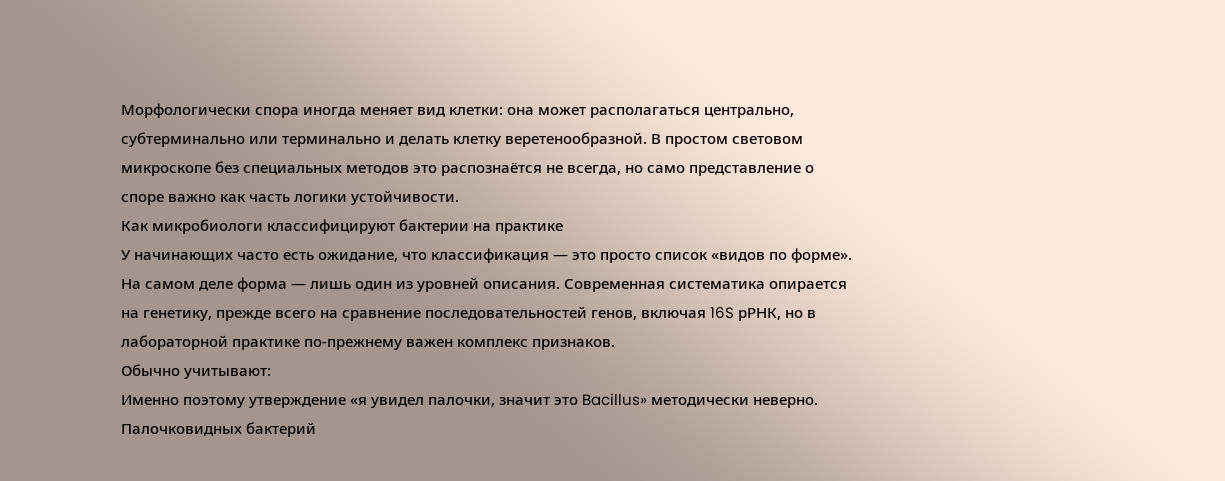Морфологически спора иногда меняет вид клетки: она может располагаться центрально, субтерминально или терминально и делать клетку веретенообразной. В простом световом микроскопе без специальных методов это распознаётся не всегда, но само представление о споре важно как часть логики устойчивости.
Как микробиологи классифицируют бактерии на практике
У начинающих часто есть ожидание, что классификация — это просто список «видов по форме». На самом деле форма — лишь один из уровней описания. Современная систематика опирается на генетику, прежде всего на сравнение последовательностей генов, включая 16S рРНК, но в лабораторной практике по-прежнему важен комплекс признаков.
Обычно учитывают:
Именно поэтому утверждение «я увидел палочки, значит это Bacillus» методически неверно. Палочковидных бактерий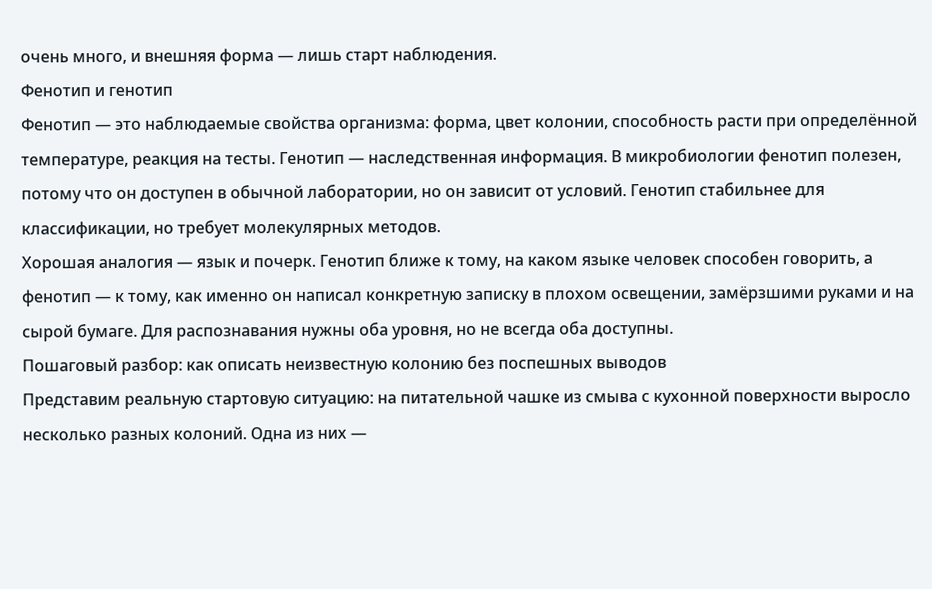очень много, и внешняя форма — лишь старт наблюдения.
Фенотип и генотип
Фенотип — это наблюдаемые свойства организма: форма, цвет колонии, способность расти при определённой температуре, реакция на тесты. Генотип — наследственная информация. В микробиологии фенотип полезен, потому что он доступен в обычной лаборатории, но он зависит от условий. Генотип стабильнее для классификации, но требует молекулярных методов.
Хорошая аналогия — язык и почерк. Генотип ближе к тому, на каком языке человек способен говорить, а фенотип — к тому, как именно он написал конкретную записку в плохом освещении, замёрзшими руками и на сырой бумаге. Для распознавания нужны оба уровня, но не всегда оба доступны.
Пошаговый разбор: как описать неизвестную колонию без поспешных выводов
Представим реальную стартовую ситуацию: на питательной чашке из смыва с кухонной поверхности выросло несколько разных колоний. Одна из них —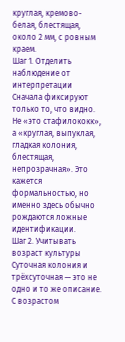круглая, кремово-белая, блестящая, около 2 мм, с ровным краем.
Шаг 1. Отделить наблюдение от интерпретации
Сначала фиксируют только то, что видно. Не «это стафилококк», а «круглая, выпуклая, гладкая колония, блестящая, непрозрачная». Это кажется формальностью, но именно здесь обычно рождаются ложные идентификации.
Шаг 2. Учитывать возраст культуры
Суточная колония и трёхсуточная — это не одно и то же описание. С возрастом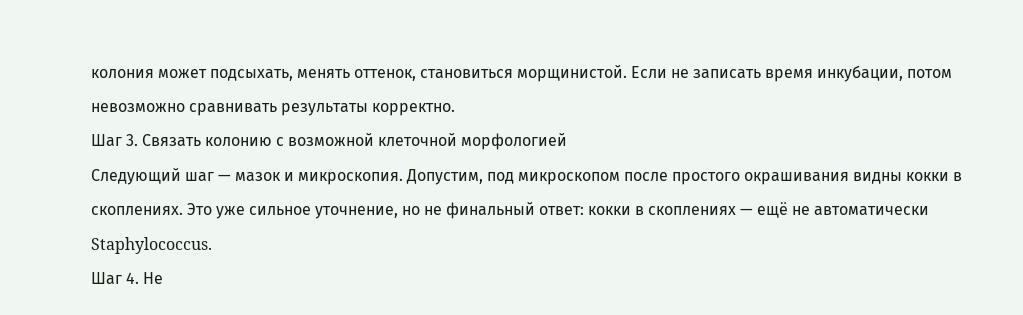колония может подсыхать, менять оттенок, становиться морщинистой. Если не записать время инкубации, потом невозможно сравнивать результаты корректно.
Шаг 3. Связать колонию с возможной клеточной морфологией
Следующий шаг — мазок и микроскопия. Допустим, под микроскопом после простого окрашивания видны кокки в скоплениях. Это уже сильное уточнение, но не финальный ответ: кокки в скоплениях — ещё не автоматически Staphylococcus.
Шаг 4. Не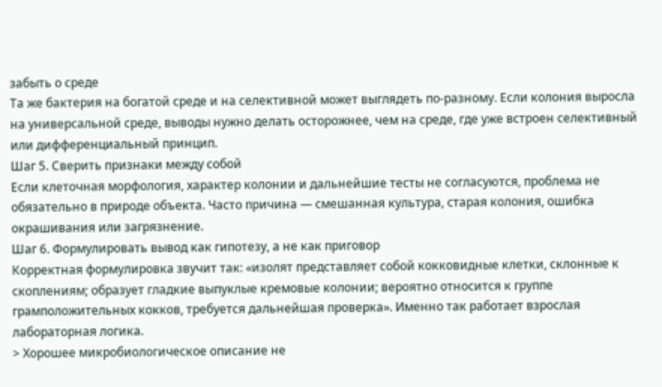забыть о среде
Та же бактерия на богатой среде и на селективной может выглядеть по-разному. Если колония выросла на универсальной среде, выводы нужно делать осторожнее, чем на среде, где уже встроен селективный или дифференциальный принцип.
Шаг 5. Сверить признаки между собой
Если клеточная морфология, характер колонии и дальнейшие тесты не согласуются, проблема не обязательно в природе объекта. Часто причина — смешанная культура, старая колония, ошибка окрашивания или загрязнение.
Шаг 6. Формулировать вывод как гипотезу, а не как приговор
Корректная формулировка звучит так: «изолят представляет собой кокковидные клетки, склонные к скоплениям; образует гладкие выпуклые кремовые колонии; вероятно относится к группе грамположительных кокков, требуется дальнейшая проверка». Именно так работает взрослая лабораторная логика.
> Хорошее микробиологическое описание не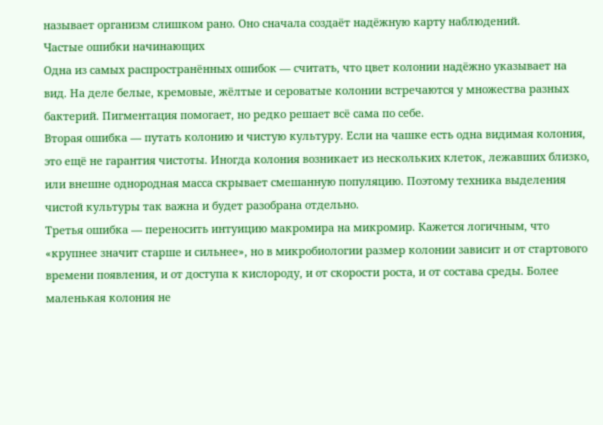называет организм слишком рано. Оно сначала создаёт надёжную карту наблюдений.
Частые ошибки начинающих
Одна из самых распространённых ошибок — считать, что цвет колонии надёжно указывает на вид. На деле белые, кремовые, жёлтые и сероватые колонии встречаются у множества разных бактерий. Пигментация помогает, но редко решает всё сама по себе.
Вторая ошибка — путать колонию и чистую культуру. Если на чашке есть одна видимая колония, это ещё не гарантия чистоты. Иногда колония возникает из нескольких клеток, лежавших близко, или внешне однородная масса скрывает смешанную популяцию. Поэтому техника выделения чистой культуры так важна и будет разобрана отдельно.
Третья ошибка — переносить интуицию макромира на микромир. Кажется логичным, что «крупнее значит старше и сильнее», но в микробиологии размер колонии зависит и от стартового времени появления, и от доступа к кислороду, и от скорости роста, и от состава среды. Более маленькая колония не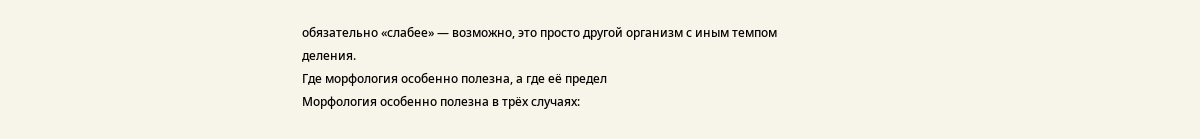обязательно «слабее» — возможно, это просто другой организм с иным темпом деления.
Где морфология особенно полезна, а где её предел
Морфология особенно полезна в трёх случаях: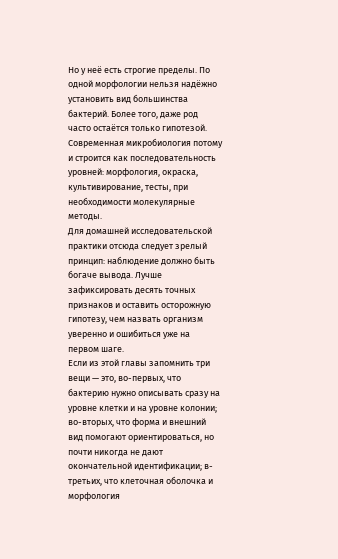Но у неё есть строгие пределы. По одной морфологии нельзя надёжно установить вид большинства бактерий. Более того, даже род часто остаётся только гипотезой. Современная микробиология потому и строится как последовательность уровней: морфология, окраска, культивирование, тесты, при необходимости молекулярные методы.
Для домашней исследовательской практики отсюда следует зрелый принцип: наблюдение должно быть богаче вывода. Лучше зафиксировать десять точных признаков и оставить осторожную гипотезу, чем назвать организм уверенно и ошибиться уже на первом шаге.
Если из этой главы запомнить три вещи — это, во-первых, что бактерию нужно описывать сразу на уровне клетки и на уровне колонии; во-вторых, что форма и внешний вид помогают ориентироваться, но почти никогда не дают окончательной идентификации; в-третьих, что клеточная оболочка и морфология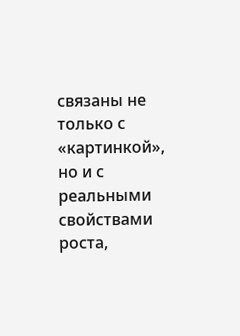связаны не только с «картинкой», но и с реальными свойствами роста,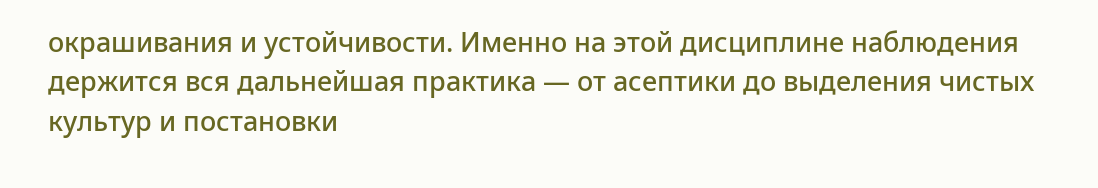окрашивания и устойчивости. Именно на этой дисциплине наблюдения держится вся дальнейшая практика — от асептики до выделения чистых культур и постановки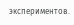экспериментов.